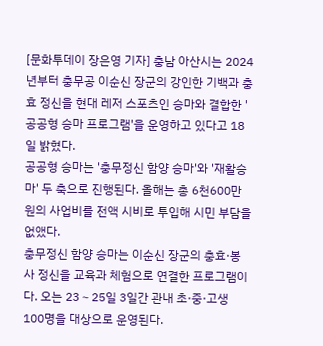[문화투데이 장은영 기자] 충남 아산시는 2024년부터 충무공 이순신 장군의 강인한 기백과 충효 정신을 현대 레저 스포츠인 승마와 결합한 '공공형 승마 프로그램'을 운영하고 있다고 18일 밝혔다.
공공형 승마는 '충무정신 함양 승마'와 '재활승마' 두 축으로 진행된다. 올해는 총 6천600만원의 사업비를 전액 시비로 투입해 시민 부담을 없앴다.
충무정신 함양 승마는 이순신 장군의 충효·봉사 정신을 교육과 체험으로 연결한 프로그램이다. 오는 23∼25일 3일간 관내 초·중·고생 100명을 대상으로 운영된다.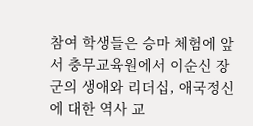참여 학생들은 승마 체험에 앞서 충무교육원에서 이순신 장군의 생애와 리더십, 애국정신에 대한 역사 교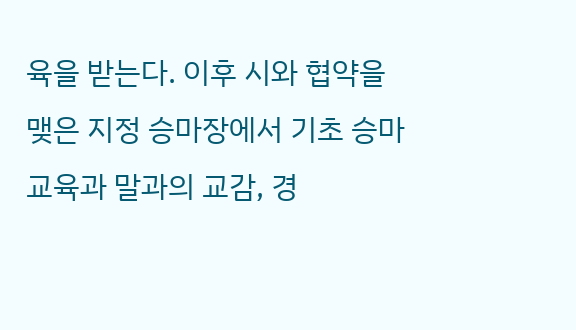육을 받는다. 이후 시와 협약을 맺은 지정 승마장에서 기초 승마 교육과 말과의 교감, 경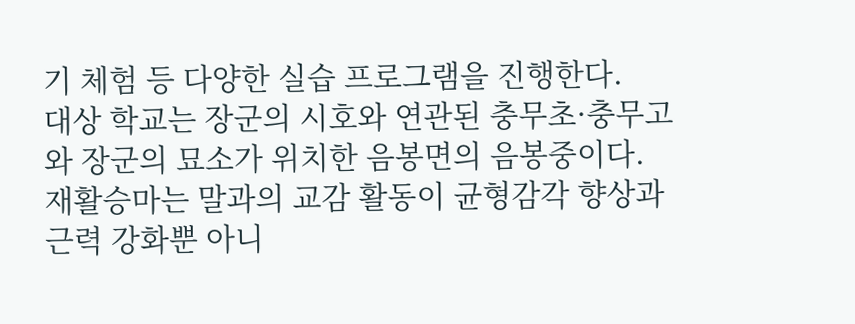기 체험 등 다양한 실습 프로그램을 진행한다.
대상 학교는 장군의 시호와 연관된 충무초·충무고와 장군의 묘소가 위치한 음봉면의 음봉중이다.
재활승마는 말과의 교감 활동이 균형감각 향상과 근력 강화뿐 아니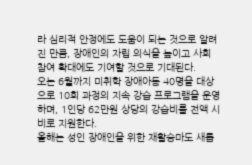라 심리적 안정에도 도움이 되는 것으로 알려진 만큼, 장애인의 자립 의식을 높이고 사회 참여 확대에도 기여할 것으로 기대된다.
오는 6월까지 미취학 장애아동 40명을 대상으로 10회 과정의 지속 강습 프로그램을 운영하며, 1인당 62만원 상당의 강습비를 전액 시비로 지원한다.
올해는 성인 장애인을 위한 재활승마도 새롭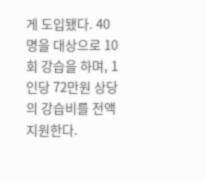게 도입됐다. 40명을 대상으로 10회 강습을 하며, 1인당 72만원 상당의 강습비를 전액 지원한다.